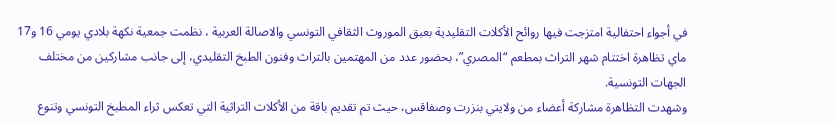في أجواء احتفالية امتزجت فيها روائح الأكلات التقليدية بعبق الموروث الثقافي التونسي والاصالة العربية ، نظمت جمعية نكهة بلادي يومي 16 و17 ماي تظاهرة اختتام شهر التراث بمطعم “المصري”، بحضور عدد من المهتمين بالتراث وفنون الطبخ التقليدي، إلى جانب مشاركين من مختلف الجهات التونسية.
وشهدت التظاهرة مشاركة أعضاء من ولايتي بنزرت وصفاقس، حيث تم تقديم باقة من الأكلات التراثية التي تعكس ثراء المطبخ التونسي وتنوع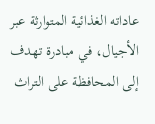عاداته الغذائية المتوارثة عبر الأجيال، في مبادرة تهدف إلى المحافظة على التراث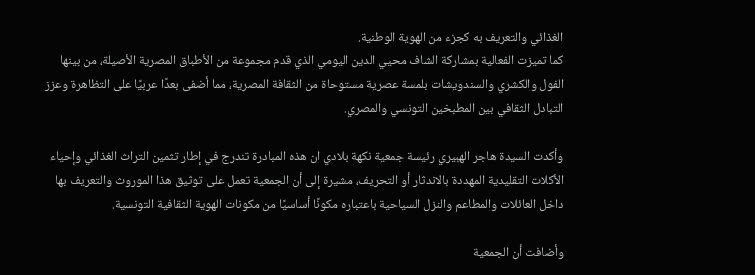الغذائي والتعريف به كجزء من الهوية الوطنية.
كما تميزت الفعالية بمشاركة الشاف محيي الدين اليومي الذي قدم مجموعة من الأطباق المصرية الأصيلة، من بينها الفول والكشري والسندويشات بلمسة عصرية مستوحاة من الثقافة المصرية، مما أضفى بعدًا عربيًا على التظاهرة وعزز التبادل الثقافي بين المطبخين التونسي والمصري.

وأكدت السيدة هاجر الهبيري رئيسة جمعية نكهة بلادي ان هذه المبادرة تندرج في إطار تثمين التراث الغذائي وإحياء الأكلات التقليدية المهددة بالاندثار أو التحريف، مشيرة إلى أن الجمعية تعمل على توثيق هذا الموروث والتعريف بها داخل العائلات والمطاعم والنزل السياحية باعتباره مكونًا أساسيًا من مكونات الهوية الثقافية التونسية.

وأضافت أن الجمعية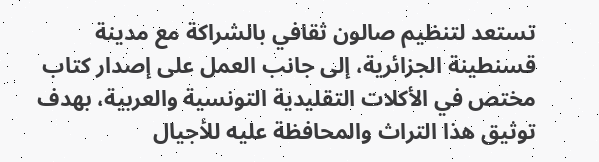تستعد لتنظيم صالون ثقافي بالشراكة مع مدينة قسنطينة الجزائرية، إلى جانب العمل على إصدار كتاب مختص في الأكلات التقليدية التونسية والعربية، بهدف توثيق هذا التراث والمحافظة عليه للأجيال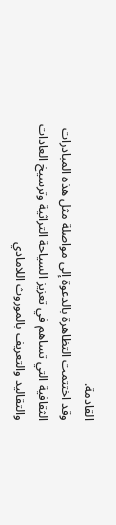القادمة.
وقد اختتمت التظاهرة بالدعوة إلى مواصلة مثل هذه المبادرات الثقافية التي تساهم في تعزيز السياحة التراثية وترسيخ العادات والتقاليد والتعريف بالموروث اللامادي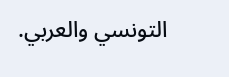التونسي والعربي.